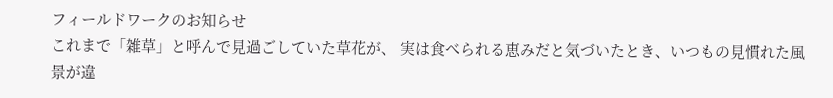フィールドワークのお知らせ
これまで「雑草」と呼んで見過ごしていた草花が、 実は食べられる恵みだと気づいたとき、いつもの見慣れた風景が違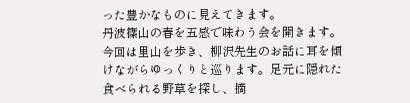った豊かなものに見えてきます。
丹波篠山の春を五感で味わう会を開きます。今回は里山を歩き、柳沢先生のお話に耳を傾けながらゆっくりと巡ります。足元に隠れた食べられる野草を探し、摘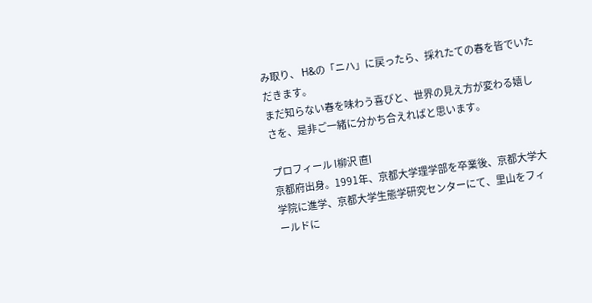み取り、 H&の「ニハ」に戻ったら、採れたての春を皆でいただきます。
まだ知らない春を味わう喜びと、世界の見え方が変わる嬉しさを、是非ご一緒に分かち合えればと思います。

プロフィール l柳沢 直l
京都府出身。1991年、京都大学理学部を卒業後、京都大学大学院に進学、京都大学生態学研究センターにて、里山をフィールドに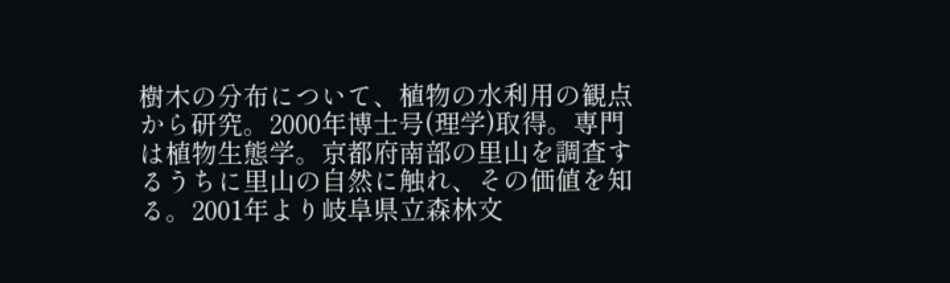樹木の分布について、植物の水利用の観点から研究。2000年博士号(理学)取得。専門は植物生態学。京都府南部の里山を調査するうちに里山の自然に触れ、その価値を知る。2001年より岐阜県立森林文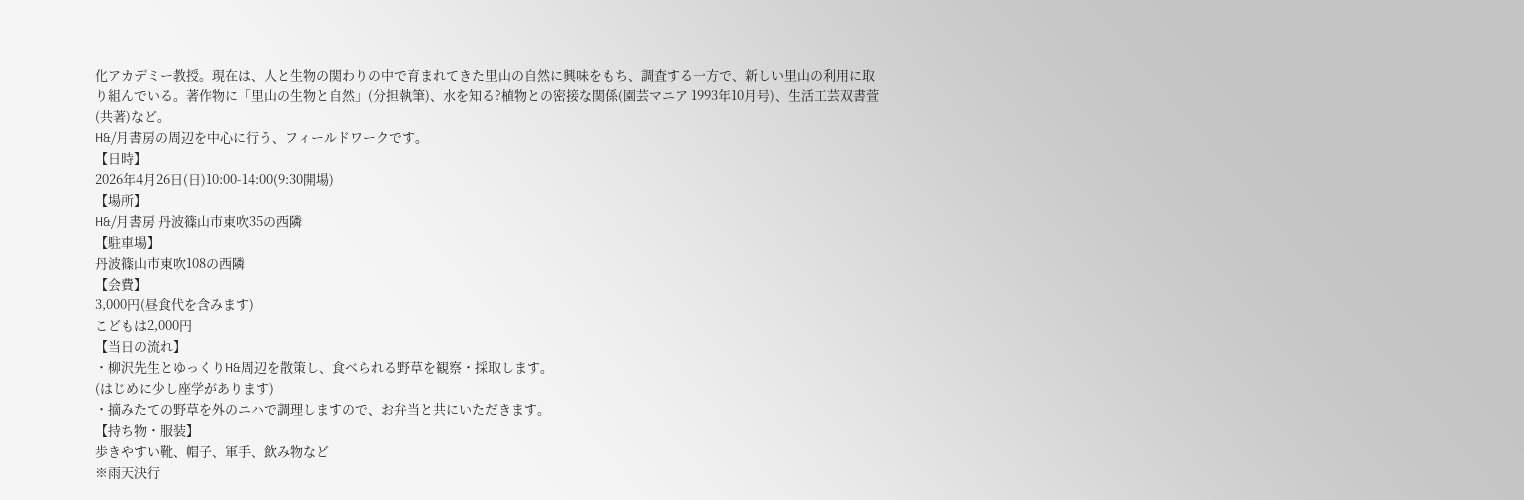化アカデミー教授。現在は、人と生物の関わりの中で育まれてきた里山の自然に興味をもち、調査する一方で、新しい里山の利用に取り組んでいる。著作物に「里山の生物と自然」(分担執筆)、水を知る?植物との密接な関係(園芸マニア 1993年10月号)、生活工芸双書萱(共著)など。
H&/月書房の周辺を中心に行う、フィールドワークです。
【日時】
2026年4月26日(日)10:00-14:00(9:30開場)
【場所】
H&/月書房 丹波篠山市東吹35の西隣
【駐車場】
丹波篠山市東吹108の西隣
【会費】
3,000円(昼食代を含みます)
こどもは2,000円
【当日の流れ】
・柳沢先生とゆっくりH&周辺を散策し、食べられる野草を観察・採取します。
(はじめに少し座学があります)
・摘みたての野草を外のニハで調理しますので、お弁当と共にいただきます。
【持ち物・服装】
歩きやすい靴、帽子、軍手、飲み物など
※雨天決行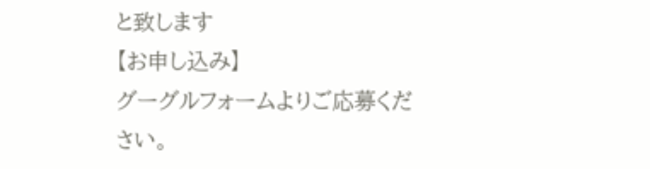と致します
【お申し込み】
グーグルフォームよりご応募ください。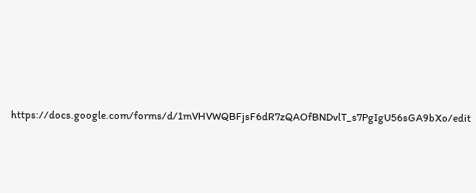https://docs.google.com/forms/d/1mVHVWQBFjsF6dR7zQAOfBNDvlT_s7PgIgU56sGA9bXo/edit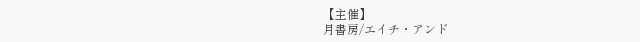【主催】
月書房/エイチ・アンド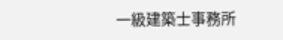一級建築士事務所